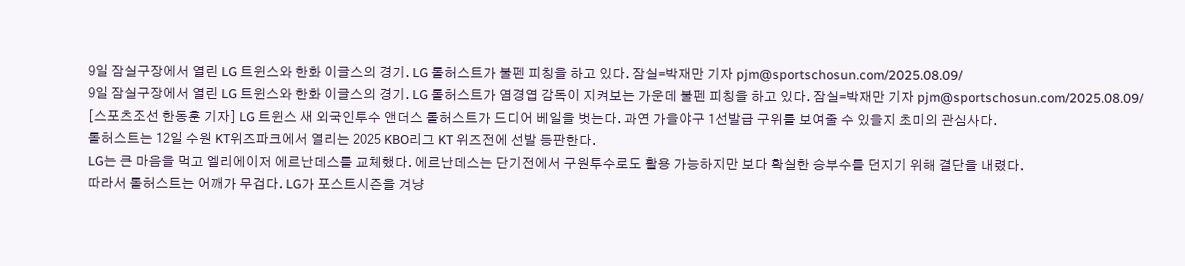9일 잠실구장에서 열린 LG 트윈스와 한화 이글스의 경기. LG 톨허스트가 불펜 피칭을 하고 있다. 잠실=박재만 기자 pjm@sportschosun.com/2025.08.09/
9일 잠실구장에서 열린 LG 트윈스와 한화 이글스의 경기. LG 톨허스트가 염경엽 감독이 지켜보는 가운데 불펜 피칭을 하고 있다. 잠실=박재만 기자 pjm@sportschosun.com/2025.08.09/
[스포츠조선 한동훈 기자] LG 트윈스 새 외국인투수 앤더스 톨허스트가 드디어 베일을 벗는다. 과연 가을야구 1선발급 구위를 보여줄 수 있을지 초미의 관심사다.
톨허스트는 12일 수원 KT위즈파크에서 열리는 2025 KBO리그 KT 위즈전에 선발 등판한다.
LG는 큰 마음을 먹고 엘리에이저 에르난데스를 교체했다. 에르난데스는 단기전에서 구원투수로도 활용 가능하지만 보다 확실한 승부수를 던지기 위해 결단을 내렸다.
따라서 톨허스트는 어깨가 무겁다. LG가 포스트시즌을 겨냥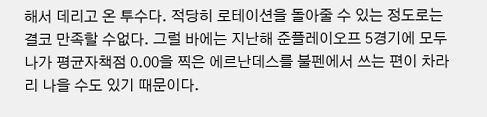해서 데리고 온 투수다. 적당히 로테이션을 돌아줄 수 있는 정도로는 결코 만족할 수없다. 그럴 바에는 지난해 준플레이오프 5경기에 모두 나가 평균자책점 0.00을 찍은 에르난데스를 불펜에서 쓰는 편이 차라리 나을 수도 있기 때문이다.